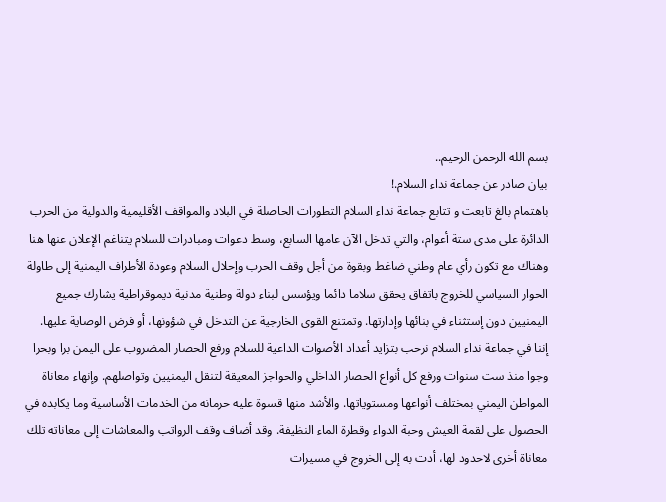بسم الله الرحمن الرحيم..
بيان صادر عن جماعة نداء السلام.!
باهتمام بالغ تابعت و تتابع جماعة نداء السلام التطورات الحاصلة في البلاد والمواقف الأقليمية والدولية من الحرب الدائرة على مدى ستة أعوام، والتي تدخل الآن عامها السابع، وسط دعوات ومبادرات للسلام يتناغم الإعلان عنها هنا وهناك مع تكون رأي عام وطني ضاغط وبقوة من أجل وقف الحرب وإحلال السلام وعودة الأطراف اليمنية إلى طاولة الحوار السياسي للخروج باتفاق يحقق سلاما دائما ويؤسس لبناء دولة وطنية مدنية ديموقراطية يشارك جميع اليمنيين دون إستثناء في بنائها وإدارتها. وتمتنع القوى الخارجية عن التدخل في شؤونها، أو فرض الوصاية عليها.
إننا في جماعة نداء السلام نرحب بتزايد أعداد الأصوات الداعية للسلام ورفع الحصار المضروب على اليمن برا وبحرا وجوا منذ ست سنوات ورفع كل أنواع الحصار الداخلي والحواجز المعيقة لتنقل اليمنيين وتواصلهم. وإنهاء معاناة المواطن اليمني بمختلف أنواعها ومستوياتها. والأشد منها قسوة عليه حرمانه من الخدمات الأساسية وما يكابده في الحصول على لقمة العيش وحبة الدواء وقطرة الماء النظيفة. وقد أضاف وقف الرواتب والمعاشات إلى معاناته تلك معاناة أخرى لاحدود لها، أدت به إلى الخروج في مسيرات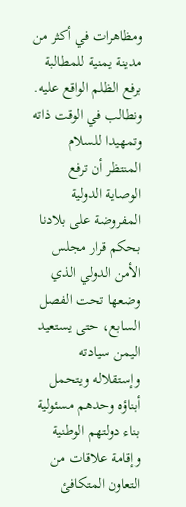ومظاهرات في أكثر من مدينة يمنية للمطالبة برفع الظلم الواقع عليه.
ونطالب في الوقت ذاته وتمهيدا للسلام المنتظر أن ترفع الوصاية الدولية المفروضة على بلادنا بحكم قرار مجلس الأمن الدولي الذي وضعها تحت الفصل السابع، حتى يستعيد اليمن سيادته وإستقلاله ويتحمل أبناؤه وحدهم مسئولية بناء دولتهم الوطنية وإقامة علاقات من التعاون المتكافئ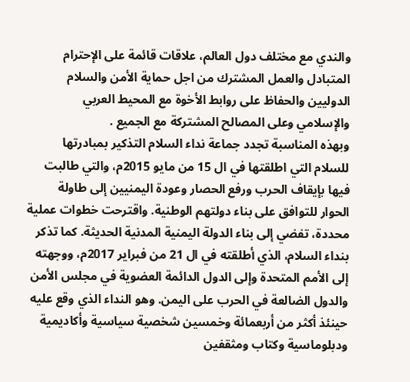والندي مع مختلف دول العالم، علاقات قائمة على الإحترام المتبادل والعمل المشترك من اجل حماية الأمن والسلام الدوليين والحفاظ على روابط الأخوة مع المحيط العربي والإسلامي وعلى المصالح المشتركة مع الجميع .
وبهذه المناسبة تجدد جماعة نداء السلام التذكير بمبادرتها للسلام التي اطلقتها في ال 15 من مايو 2015م، والتي طالبت فيها بإيقاف الحرب ورفع الحصار وعودة اليمنيين إلى طاولة الحوار للتوافق على بناء دولتهم الوطنية. واقترحت خطوات عملية محددة، تفضي إلى بناء الدولة اليمنية المدنية الحديثة. كما تذكر بنداء السلام، الذي أطلقته في ال 21 من فبراير 2017م، ووجهته إلى الأمم المتحدة وإلى الدول الدائمة العضوية في مجلس الأمن والدول الضالعة في الحرب على اليمن. وهو النداء الذي وقع عليه حينئذ أكثر من أربعمائة وخمسين شخصية سياسية وأكاديمية ودبلوماسية وكتاب ومثقفين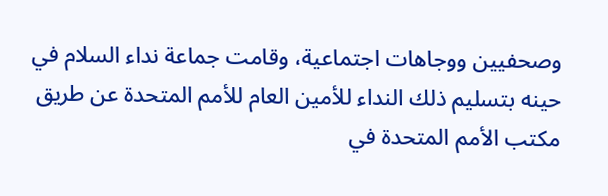وصحفيين ووجاهات اجتماعية، وقامت جماعة نداء السلام في حينه بتسليم ذلك النداء للأمين العام للأمم المتحدة عن طريق مكتب الأمم المتحدة في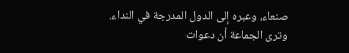صنعاء، وعبره إلى الدول المدرجة في النداء.
وترى الجماعة أن دعوات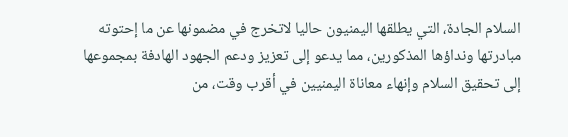السلام الجادة، التي يطلقها اليمنيون حاليا لاتخرج في مضمونها عن ما إحتوته مبادرتها ونداؤها المذكورين، مما يدعو إلى تعزيز ودعم الجهود الهادفة بمجموعها إلى تحقيق السلام وإنهاء معاناة اليمنيين في أقرب وقت، من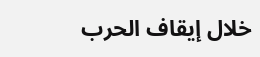خلال إيقاف الحرب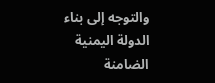والتوجه إلى بناء الدولة اليمنية الضامنة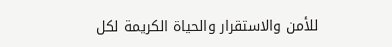للأمن والاستقرار والحياة الكريمة لكل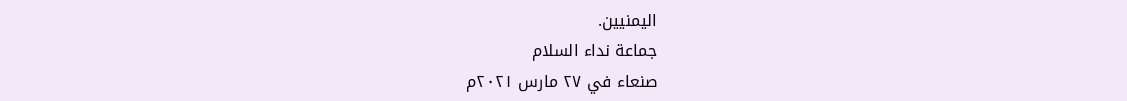اليمنيين.
جماعة نداء السلام
صنعاء في ٢٧ مارس ٢٠٢١م